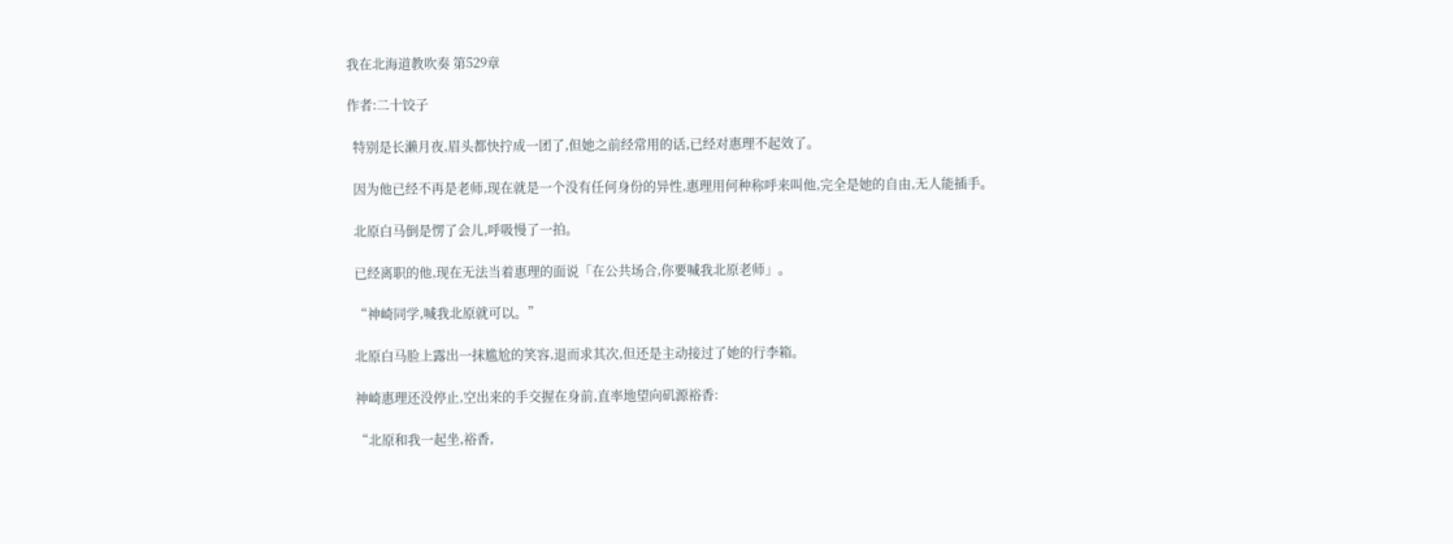我在北海道教吹奏 第529章

作者:二十饺子

  特别是长濑月夜,眉头都快拧成一团了,但她之前经常用的话,已经对惠理不起效了。

  因为他已经不再是老师,现在就是一个没有任何身份的异性,惠理用何种称呼来叫他,完全是她的自由,无人能插手。

  北原白马倒是愣了会儿,呼吸慢了一拍。

  已经离职的他,现在无法当着惠理的面说「在公共场合,你要喊我北原老师」。

  “神崎同学,喊我北原就可以。”

  北原白马脸上露出一抹尴尬的笑容,退而求其次,但还是主动接过了她的行李箱。

  神崎惠理还没停止,空出来的手交握在身前,直率地望向矶源裕香:

  “北原和我一起坐,裕香,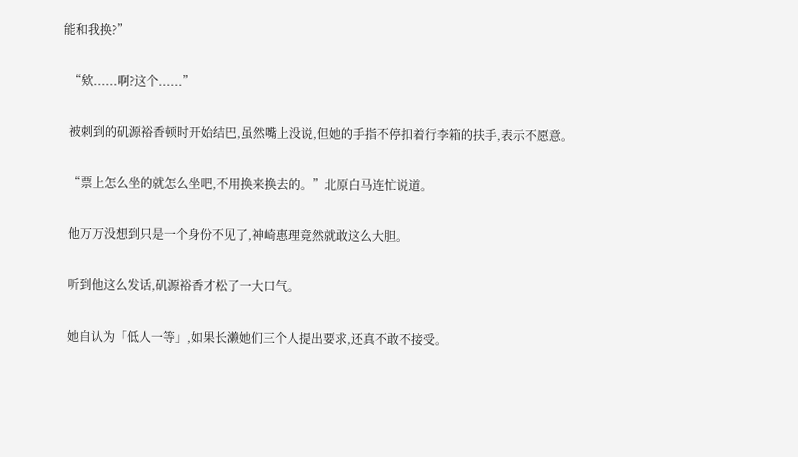能和我换?”

  “欸......啊?这个......”

  被刺到的矶源裕香顿时开始结巴,虽然嘴上没说,但她的手指不停扣着行李箱的扶手,表示不愿意。

  “票上怎么坐的就怎么坐吧,不用换来换去的。”北原白马连忙说道。

  他万万没想到只是一个身份不见了,神崎惠理竟然就敢这么大胆。

  听到他这么发话,矶源裕香才松了一大口气。

  她自认为「低人一等」,如果长濑她们三个人提出要求,还真不敢不接受。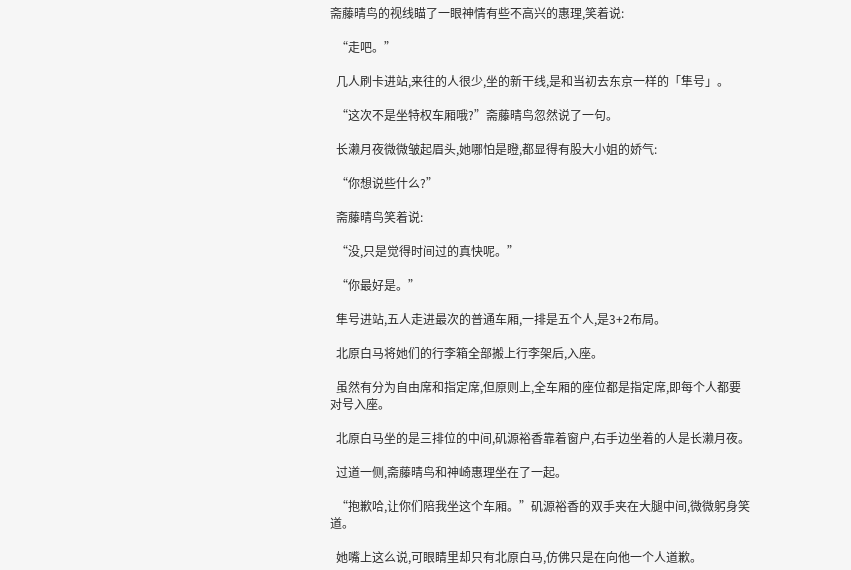斋藤晴鸟的视线瞄了一眼神情有些不高兴的惠理,笑着说:

  “走吧。”

  几人刷卡进站,来往的人很少,坐的新干线,是和当初去东京一样的「隼号」。

  “这次不是坐特权车厢哦?”斋藤晴鸟忽然说了一句。

  长濑月夜微微皱起眉头,她哪怕是瞪,都显得有股大小姐的娇气:

  “你想说些什么?”

  斋藤晴鸟笑着说:

  “没,只是觉得时间过的真快呢。”

  “你最好是。”

  隼号进站,五人走进最次的普通车厢,一排是五个人,是3+2布局。

  北原白马将她们的行李箱全部搬上行李架后,入座。

  虽然有分为自由席和指定席,但原则上,全车厢的座位都是指定席,即每个人都要对号入座。

  北原白马坐的是三排位的中间,矶源裕香靠着窗户,右手边坐着的人是长濑月夜。

  过道一侧,斋藤晴鸟和神崎惠理坐在了一起。

  “抱歉哈,让你们陪我坐这个车厢。”矶源裕香的双手夹在大腿中间,微微躬身笑道。

  她嘴上这么说,可眼睛里却只有北原白马,仿佛只是在向他一个人道歉。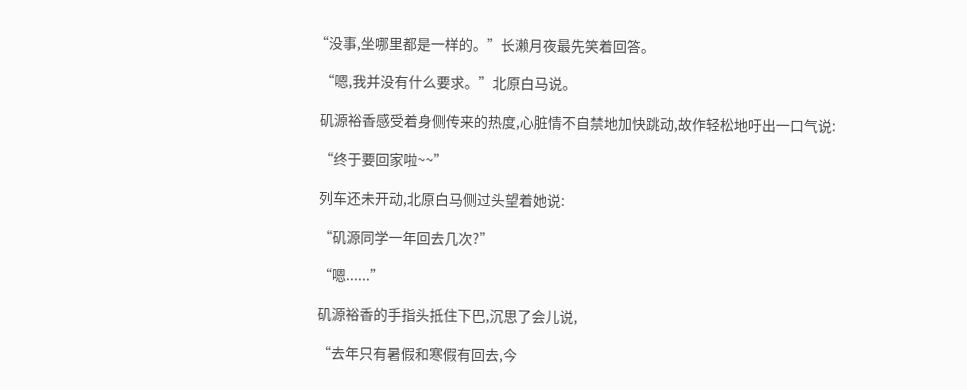“没事,坐哪里都是一样的。”长濑月夜最先笑着回答。

  “嗯,我并没有什么要求。”北原白马说。

  矶源裕香感受着身侧传来的热度,心脏情不自禁地加快跳动,故作轻松地吁出一口气说:

  “终于要回家啦~~”

  列车还未开动,北原白马侧过头望着她说:

  “矶源同学一年回去几次?”

  “嗯......”

  矶源裕香的手指头抵住下巴,沉思了会儿说,

  “去年只有暑假和寒假有回去,今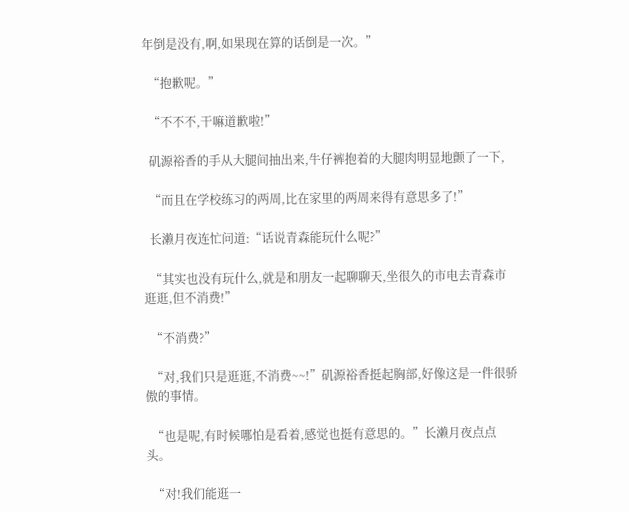年倒是没有,啊,如果现在算的话倒是一次。”

  “抱歉呢。”

  “不不不,干嘛道歉啦!”

  矶源裕香的手从大腿间抽出来,牛仔裤抱着的大腿肉明显地颤了一下,

  “而且在学校练习的两周,比在家里的两周来得有意思多了!”

  长濑月夜连忙问道:“话说青森能玩什么呢?”

  “其实也没有玩什么,就是和朋友一起聊聊天,坐很久的市电去青森市逛逛,但不消费!”

  “不消费?”

  “对,我们只是逛逛,不消费~~!”矶源裕香挺起胸部,好像这是一件很骄傲的事情。

  “也是呢,有时候哪怕是看着,感觉也挺有意思的。”长濑月夜点点头。

  “对!我们能逛一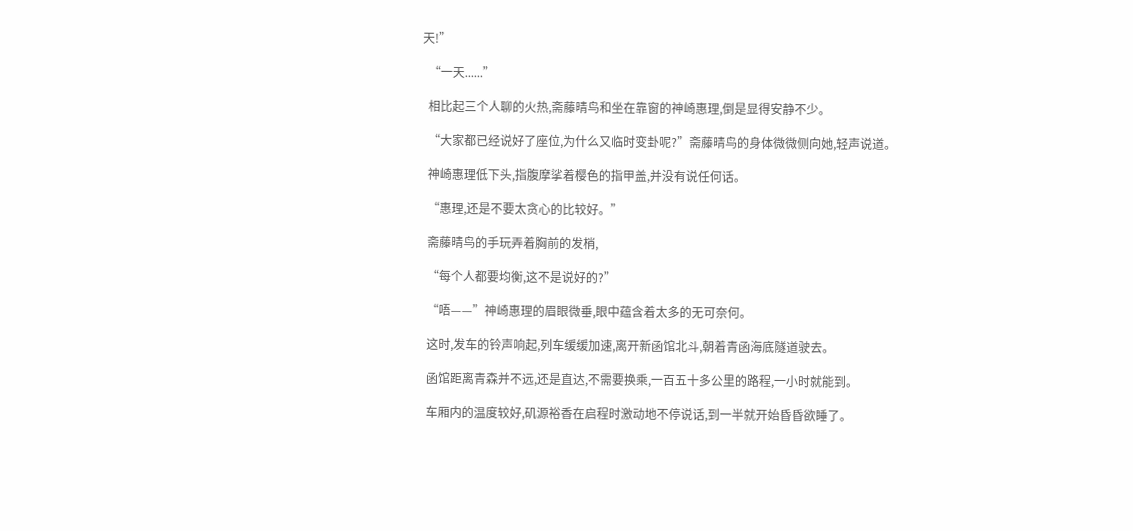天!”

  “一天......”

  相比起三个人聊的火热,斋藤晴鸟和坐在靠窗的神崎惠理,倒是显得安静不少。

  “大家都已经说好了座位,为什么又临时变卦呢?”斋藤晴鸟的身体微微侧向她,轻声说道。

  神崎惠理低下头,指腹摩挲着樱色的指甲盖,并没有说任何话。

  “惠理,还是不要太贪心的比较好。”

  斋藤晴鸟的手玩弄着胸前的发梢,

  “每个人都要均衡,这不是说好的?”

  “唔——”神崎惠理的眉眼微垂,眼中蕴含着太多的无可奈何。

  这时,发车的铃声响起,列车缓缓加速,离开新函馆北斗,朝着青函海底隧道驶去。

  函馆距离青森并不远,还是直达,不需要换乘,一百五十多公里的路程,一小时就能到。

  车厢内的温度较好,矶源裕香在启程时激动地不停说话,到一半就开始昏昏欲睡了。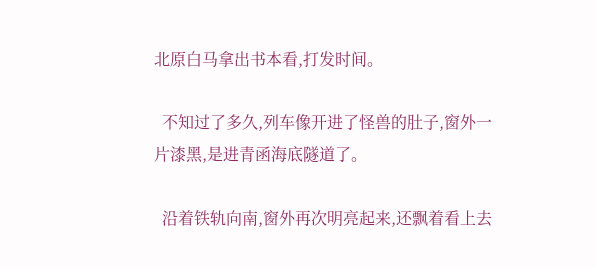北原白马拿出书本看,打发时间。

  不知过了多久,列车像开进了怪兽的肚子,窗外一片漆黑,是进青函海底隧道了。

  沿着铁轨向南,窗外再次明亮起来,还飘着看上去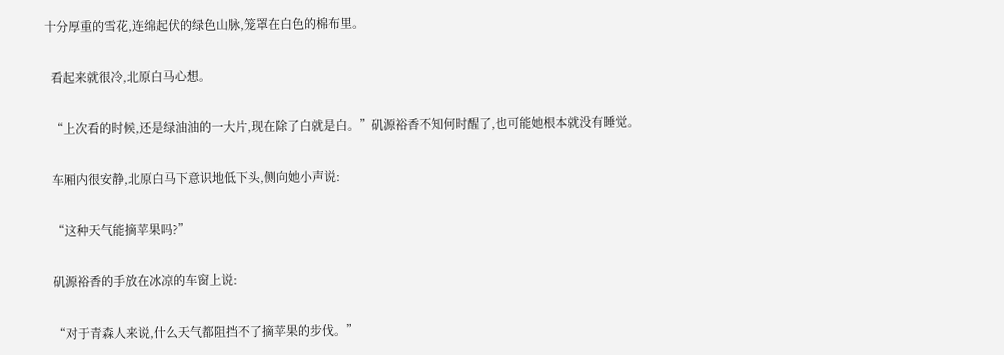十分厚重的雪花,连绵起伏的绿色山脉,笼罩在白色的棉布里。

  看起来就很冷,北原白马心想。

  “上次看的时候,还是绿油油的一大片,现在除了白就是白。”矶源裕香不知何时醒了,也可能她根本就没有睡觉。

  车厢内很安静,北原白马下意识地低下头,侧向她小声说:

  “这种天气能摘苹果吗?”

  矶源裕香的手放在冰凉的车窗上说:

  “对于青森人来说,什么天气都阻挡不了摘苹果的步伐。”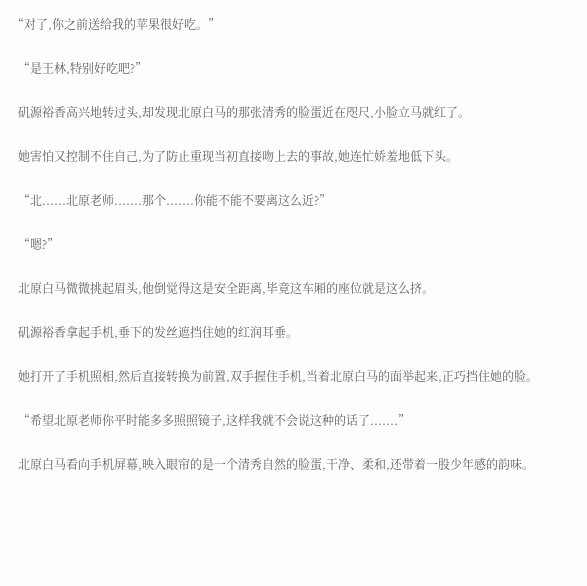“对了,你之前送给我的苹果很好吃。”

  “是王林,特别好吃吧?”

  矶源裕香高兴地转过头,却发现北原白马的那张清秀的脸蛋近在咫尺,小脸立马就红了。

  她害怕又控制不住自己,为了防止重现当初直接吻上去的事故,她连忙娇羞地低下头。

  “北......北原老师.......那个.......你能不能不要离这么近?”

  “嗯?”

  北原白马微微挑起眉头,他倒觉得这是安全距离,毕竟这车厢的座位就是这么挤。

  矶源裕香拿起手机,垂下的发丝遮挡住她的红润耳垂。

  她打开了手机照相,然后直接转换为前置,双手握住手机,当着北原白马的面举起来,正巧挡住她的脸。

  “希望北原老师你平时能多多照照镜子,这样我就不会说这种的话了.......”

  北原白马看向手机屏幕,映入眼帘的是一个清秀自然的脸蛋,干净、柔和,还带着一股少年感的韵味。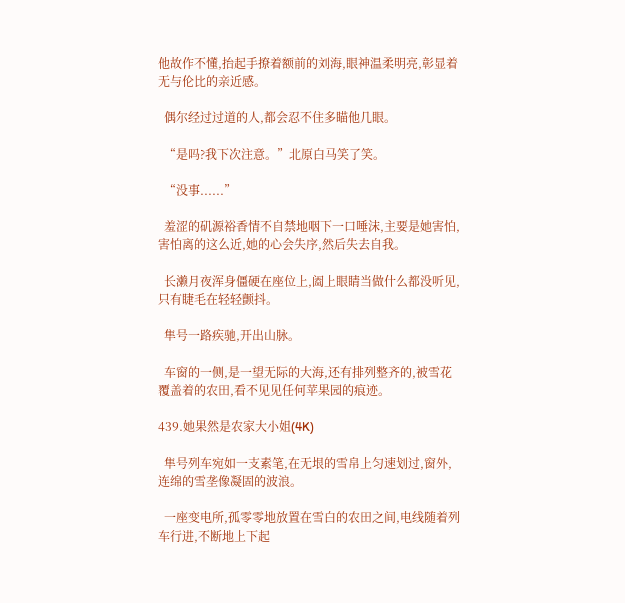他故作不懂,抬起手撩着额前的刘海,眼神温柔明亮,彰显着无与伦比的亲近感。

  偶尔经过过道的人,都会忍不住多瞄他几眼。

  “是吗?我下次注意。”北原白马笑了笑。

  “没事......”

  羞涩的矶源裕香情不自禁地咽下一口唾沫,主要是她害怕,害怕离的这么近,她的心会失序,然后失去自我。

  长濑月夜浑身僵硬在座位上,阖上眼睛当做什么都没听见,只有睫毛在轻轻颤抖。

  隼号一路疾驰,开出山脉。

  车窗的一侧,是一望无际的大海,还有排列整齐的,被雪花覆盖着的农田,看不见见任何苹果园的痕迹。

439.她果然是农家大小姐(4K)

  隼号列车宛如一支素笔,在无垠的雪帛上匀速划过,窗外,连绵的雪垄像凝固的波浪。

  一座变电所,孤零零地放置在雪白的农田之间,电线随着列车行进,不断地上下起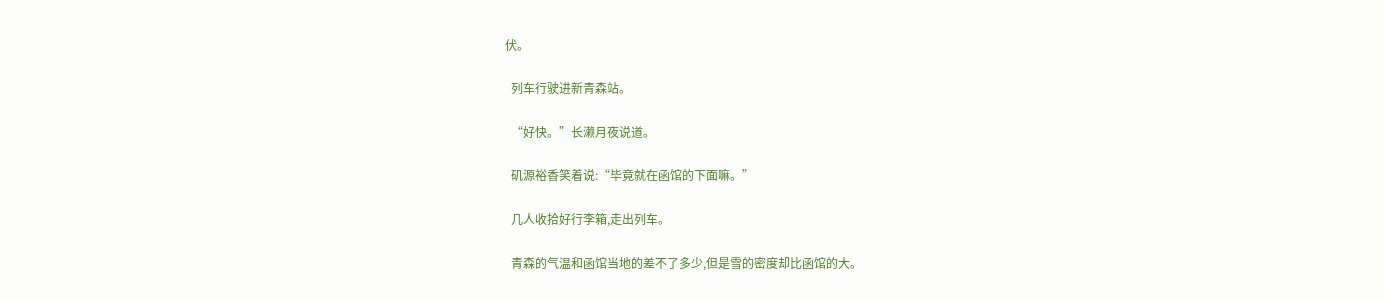伏。

  列车行驶进新青森站。

  “好快。”长濑月夜说道。

  矶源裕香笑着说:“毕竟就在函馆的下面嘛。”

  几人收拾好行李箱,走出列车。

  青森的气温和函馆当地的差不了多少,但是雪的密度却比函馆的大。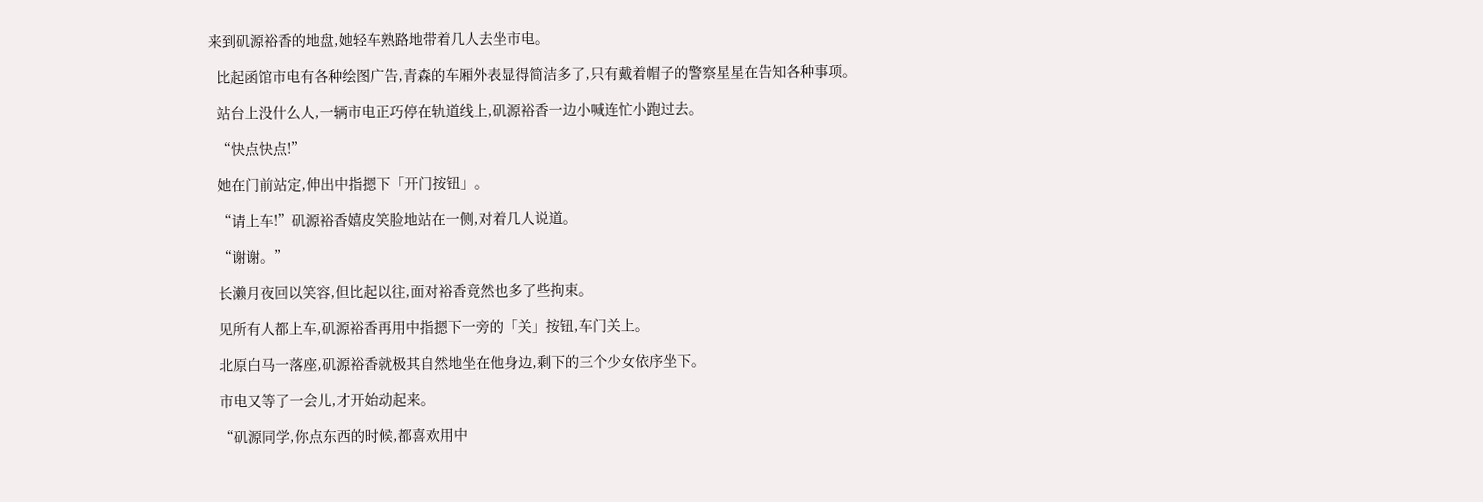来到矶源裕香的地盘,她轻车熟路地带着几人去坐市电。

  比起函馆市电有各种绘图广告,青森的车厢外表显得简洁多了,只有戴着帽子的警察星星在告知各种事项。

  站台上没什么人,一辆市电正巧停在轨道线上,矶源裕香一边小喊连忙小跑过去。

  “快点快点!”

  她在门前站定,伸出中指摁下「开门按钮」。

  “请上车!”矶源裕香嬉皮笑脸地站在一侧,对着几人说道。

  “谢谢。”

  长濑月夜回以笑容,但比起以往,面对裕香竟然也多了些拘束。

  见所有人都上车,矶源裕香再用中指摁下一旁的「关」按钮,车门关上。

  北原白马一落座,矶源裕香就极其自然地坐在他身边,剩下的三个少女依序坐下。

  市电又等了一会儿,才开始动起来。

  “矶源同学,你点东西的时候,都喜欢用中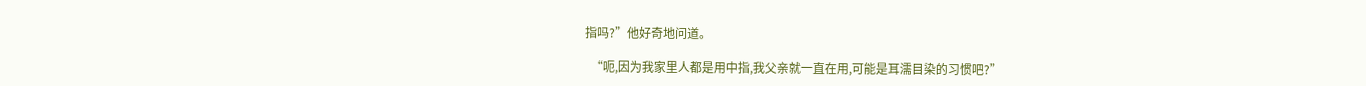指吗?”他好奇地问道。

  “呃,因为我家里人都是用中指,我父亲就一直在用,可能是耳濡目染的习惯吧?”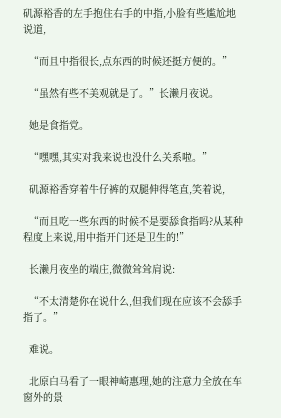矶源裕香的左手抱住右手的中指,小脸有些尴尬地说道,

  “而且中指很长,点东西的时候还挺方便的。”

  “虽然有些不美观就是了。”长濑月夜说。

  她是食指党。

  “嘿嘿,其实对我来说也没什么关系啦。”

  矶源裕香穿着牛仔裤的双腿伸得笔直,笑着说,

  “而且吃一些东西的时候不是要舔食指吗?从某种程度上来说,用中指开门还是卫生的!”

  长濑月夜坐的端庄,微微耸耸肩说:

  “不太清楚你在说什么,但我们现在应该不会舔手指了。”

  难说。

  北原白马看了一眼神崎惠理,她的注意力全放在车窗外的景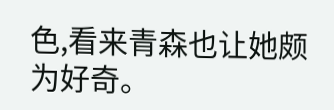色,看来青森也让她颇为好奇。